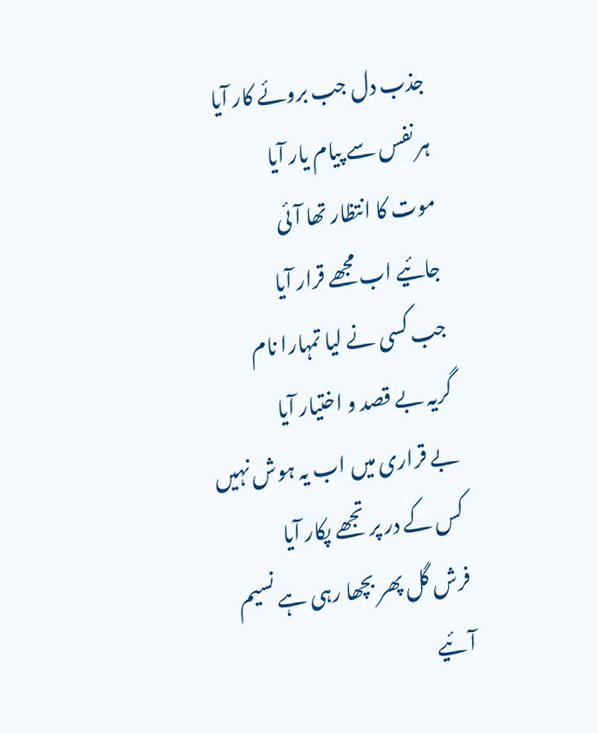جذب دل جب بروئے کار آیا
ہر نفس سے پیام یار آیا
موت کا انتظار تھا آئی
جائیے اب مجھے قرار آیا
جب کسی نے لیا تمہارا نام
گریہ بے قصد و اختیار آیا
بے قراری میں اب یہ ہوش نہیں
کس کے در پر تجھے پکار آیا
فرش گل پھر بچھا رہی ہے نسیم
آئیے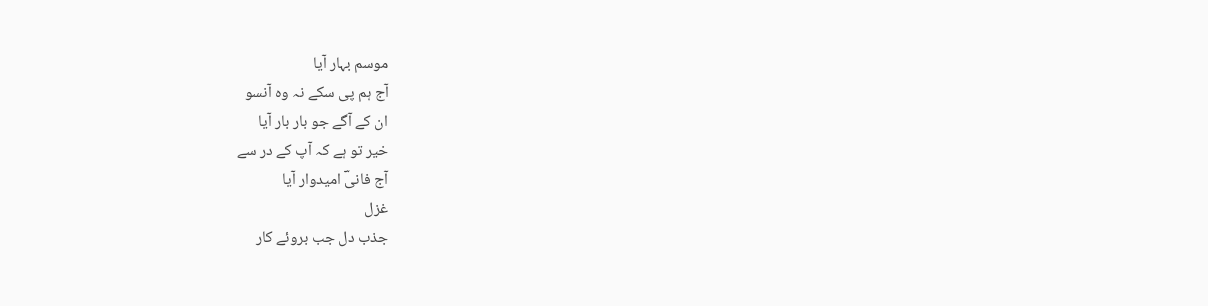موسم بہار آیا
آج ہم پی سکے نہ وہ آنسو
ان کے آگے جو بار بار آیا
خیر تو ہے کہ آپ کے در سے
آج فانیؔ امیدوار آیا
غزل
جذب دل جب بروئے کار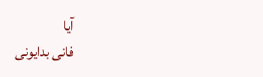آیا
فانی بدایونی